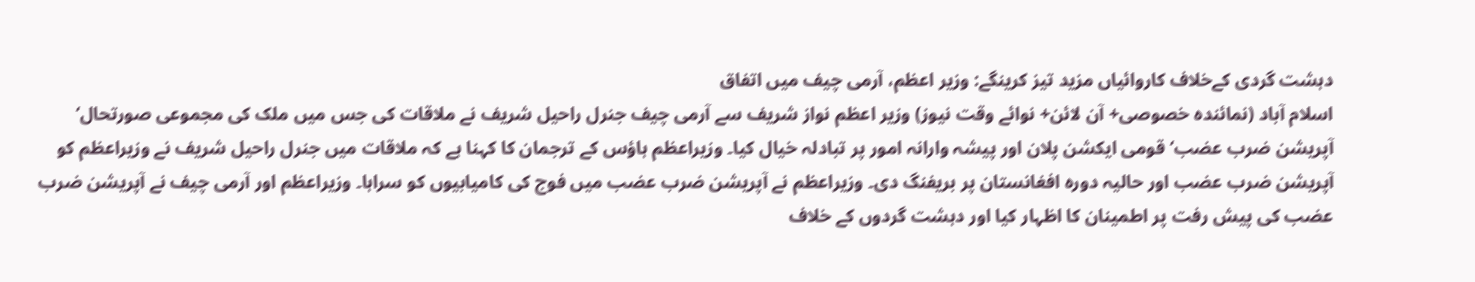دہشت گردی کےخلاف کاروائیاں مزید تیز کرینگے: وزیر اعظم، آرمی چیف میں اتفاق
اسلام آباد (نمائندہ خصوصی+ آن لائن+ نوائے وقت نیوز) وزیر اعظم نواز شریف سے آرمی چیف جنرل راحیل شریف نے ملاقات کی جس میں ملک کی مجموعی صورتحال‘ آپریشن ضرب عضب‘ قومی ایکشن پلان اور پیشہ وارانہ امور پر تبادلہ خیال کیا۔ وزیراعظم ہاؤس کے ترجمان کا کہنا ہے کہ ملاقات میں جنرل راحیل شریف نے وزیراعظم کو آپریشن ضرب عضب اور حالیہ دورہ افغانستان پر بریفنگ دی۔ وزیراعظم نے آپریشن ضرب عضب میں فوج کی کامیابیوں کو سراہا۔ وزیراعظم اور آرمی چیف نے آپریشن ضرب عضب کی پیش رفت پر اطمینان کا اظہار کیا اور دہشت گردوں کے خلاف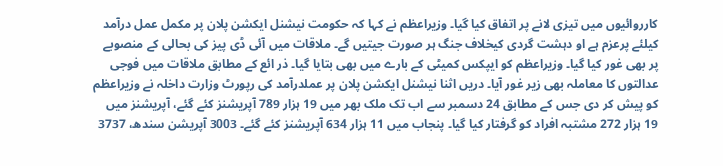کارروائیوں میں تیزی لانے پر اتفاق کیا گیا۔ وزیراعظم نے کہا کہ حکومت نیشنل ایکشن پلان پر مکمل عمل درآمد کیلئے پرعزم ہے او دہشت گردی کیخلاف جنگ ہر صورت جیتیں گے۔ ملاقات میں آئی ڈی پیز کی بحالی کے منصوبے پر بھی غور کیا گیا۔ وزیراعظم کو ایپکس کمیٹی کے بارے میں بھی بتایا گیا۔ ذر ائع کے مطابق ملاقات میں فوجی عدالتوں کا معاملہ بھی زیر غور آیا۔ دریں اثنا نیشنل ایکشن پلان پر عملدرآمد کی رپورٹ وزارت داخلہ نے وزیراعظم کو پیش کر دی جس کے مطابق 24 دسمبر سے اب تک ملک بھر میں 19 ہزار 789 آپریشنز کئے گئے، آپریشنز میں 19 ہزار 272 مشتبہ افراد کو گرفتار کیا گیا۔ پنجاب میں 11 ہزار 634 آپریشنز کئے گئے۔ 3003 آپریشن سندھ، 3737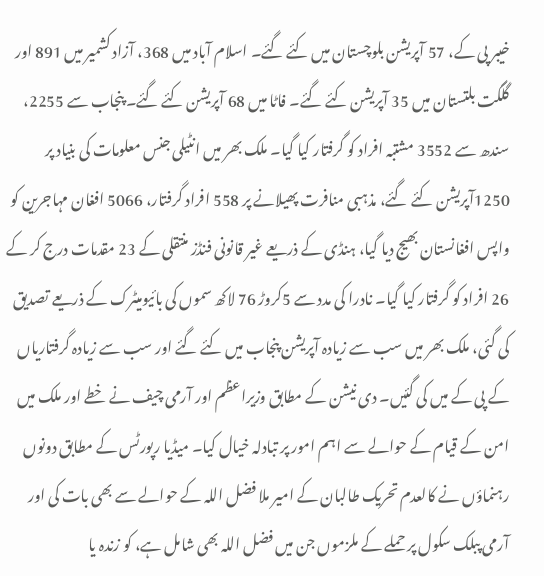خیبر پی کے، 57 آپریشن بلوچستان میں کئے گئے۔ اسلام آباد میں 368، آزاد کشمیر میں 891 اور گلگت بلتستان میں 35 آپریشن کئے گئے۔ فاٹا میں 68 آپریشن کئے گئے۔ پنجاب سے 2255، سندھ سے 3552 مشتبہ افراد کو گرفتار کیا گیا۔ ملک بھر میں انٹیلی جنس معلومات کی بنیاد پر 1250آپریشن کئے گئے، مذہبی منافرت پھیلانے پر 558 افراد گرفتار، 5066 افغان مہاجرین کو واپس افغانستان بھیج دیا گیا، ہنڈی کے ذریعے غیر قانونی فنڈز منتقلی کے 23 مقدمات درج کر کے 26 افراد کو گرفتار کیا گیا۔ نادرا کی مدد سے 5کروڑ 76 لاکھ سموں کی بائیومیٹرک کے ذریعے تصدیق کی گئی، ملک بھر میں سب سے زیادہ آپریشن پنجاب میں کئے گئے اور سب سے زیادہ گرفتاریاں کے پی کے میں کی گئیں۔ دی نیشن کے مطابق وزیراعظم اور آرمی چیف نے خطے اور ملک میں امن کے قیام کے حوالے سے اہم امور پر تبادلہ خیال کیا۔ میڈیا رپورٹس کے مطابق دونوں رہنماؤں نے کالعدم تحریک طالبان کے امیر ملا فضل اللہ کے حوالے سے بھی بات کی اور آرمی پبلک سکول پر حملے کے ملزموں جن میں فضل اللہ بھی شامل ہے، کو زندہ یا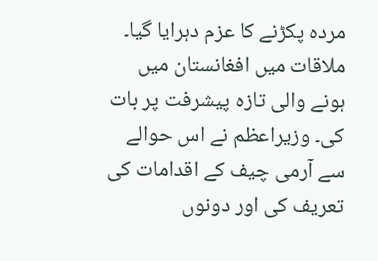مردہ پکڑنے کا عزم دہرایا گیا۔ ملاقات میں افغانستان میں ہونے والی تازہ پیشرفت پر بات کی۔ وزیراعظم نے اس حوالے سے آرمی چیف کے اقدامات کی تعریف کی اور دونوں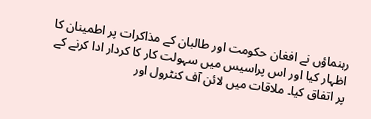رہنماؤں نے افغان حکومت اور طالبان کے مذاکرات پر اطمینان کا اظہار کیا اور اس پراسیس میں سہولت کار کا کردار ادا کرنے کے پر اتفاق کیا۔ ملاقات میں لائن آف کنٹرول اور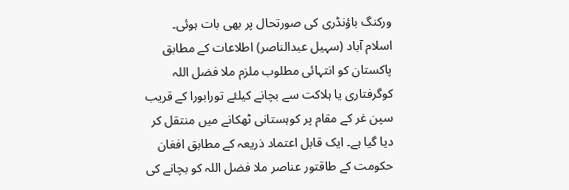ورکنگ باؤنڈری کی صورتحال پر بھی بات ہوئی۔
اسلام آباد (سہیل عبدالناصر) اطلاعات کے مطابق پاکستان کو انتہائی مطلوب ملزم ملا فضل اللہ کوگرفتاری یا ہلاکت سے بچانے کیلئے تورابورا کے قریب سپن غر کے مقام پر کوہستانی ٹھکانے میں منتقل کر دیا گیا ہے۔ ایک قابل اعتماد ذریعہ کے مطابق افغان حکومت کے طاقتور عناصر ملا فضل اللہ کو بچانے کی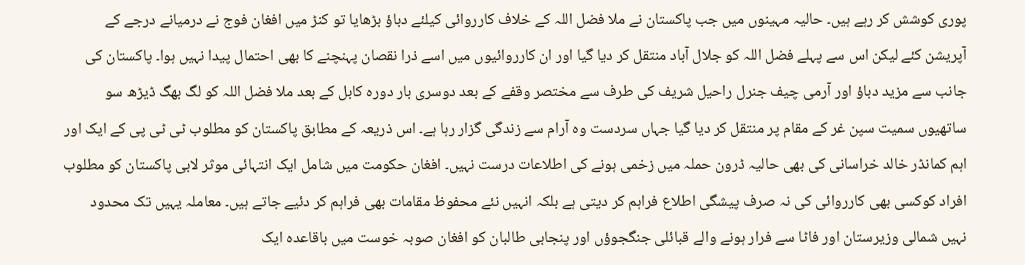پوری کوشش کر رہے ہیں۔ حالیہ مہینوں میں جب پاکستان نے ملا فضل اللہ کے خلاف کارروائی کیلئے دباؤ بڑھایا تو کنڑ میں افغان فوج نے درمیانے درجے کے آپریشن کئے لیکن اس سے پہلے فضل اللہ کو جلال آباد منتقل کر دیا گیا اور ان کارروائیوں میں اسے ذرا نقصان پہنچنے کا بھی احتمال پیدا نہیں ہوا۔ پاکستان کی جانب سے مزید دباؤ اور آرمی چیف جنرل راحیل شریف کی طرف سے مختصر وقفے کے بعد دوسری بار دورہ کابل کے بعد ملا فضل اللہ کو لگ بھگ ڈیڑھ سو ساتھیوں سمیت سپن غر کے مقام پر منتقل کر دیا گیا جہاں سردست وہ آرام سے زندگی گزار رہا ہے۔ اس ذریعہ کے مطابق پاکستان کو مطلوب ٹی ٹی پی کے ایک اور اہم کمانڈر خالد خراسانی کی بھی حالیہ ڈرون حملہ میں زخمی ہونے کی اطلاعات درست نہیں۔ افغان حکومت میں شامل ایک انتہائی موثر لابی پاکستان کو مطلوب افراد کوکسی بھی کارروائی کی نہ صرف پیشگی اطلاع فراہم کر دیتی ہے بلکہ انہیں نئے محفوظ مقامات بھی فراہم کر دئیے جاتے ہیں۔ معاملہ یہیں تک محدود نہیں شمالی وزیرستان اور فاٹا سے فرار ہونے والے قبائلی جنگجوؤں اور پنجابی طالبان کو افغان صوبہ خوست میں باقاعدہ ایک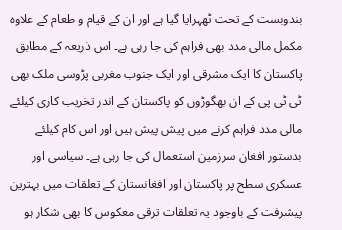بندوبست کے تحت ٹھہرایا گیا ہے اور ان کے قیام و طعام کے علاوہ مکمل مالی مدد بھی فراہم کی جا رہی ہے۔ اس ذریعہ کے مطابق پاکستان کا ایک مشرقی اور ایک جنوب مغربی پڑوسی ملک بھی ٹی ٹی پی کے ان بھگوڑوں کو پاکستان کے اندر تخریب کاری کیلئے مالی مدد فراہم کرنے میں پیش پیش ہیں اور اس کام کیلئے بدستور افغان سرزمین استعمال کی جا رہی ہے۔ سیاسی اور عسکری سطح پر پاکستان اور افغانستان کے تعلقات میں بہترین پیشرفت کے باوجود یہ تعلقات ترقی معکوس کا بھی شکار ہو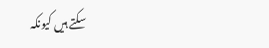سکتے ہیں کیونکہ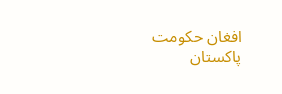افغان حکومت پاکستان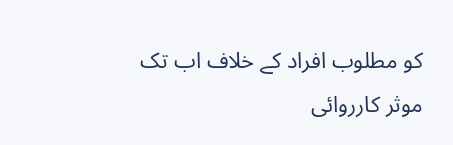کو مطلوب افراد کے خلاف اب تک موثر کارروائی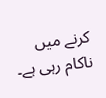کرنے میں ناکام رہی ہے۔